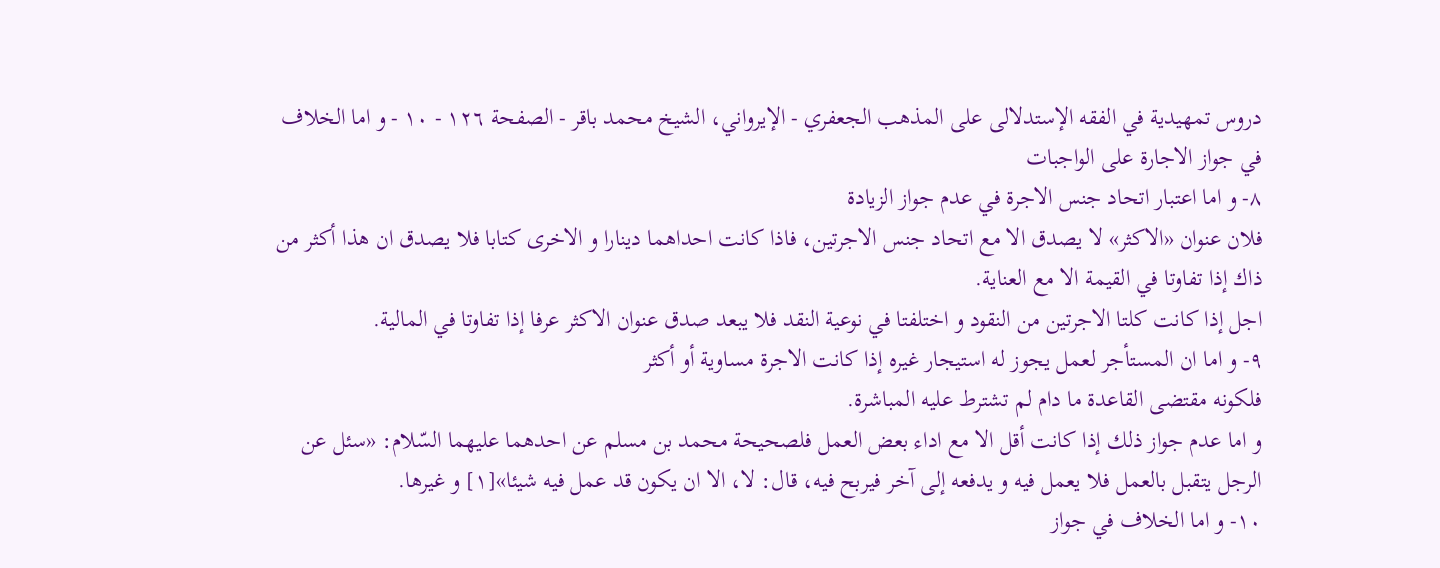دروس تمهيدية في الفقه الإستدلالى على المذهب الجعفري - الإيرواني، الشيخ محمد باقر - الصفحة ١٢٦ - ١٠ - و اما الخلاف في جواز الاجارة على الواجبات
٨- و اما اعتبار اتحاد جنس الاجرة في عدم جواز الزيادة
فلان عنوان «الاكثر» لا يصدق الا مع اتحاد جنس الاجرتين، فاذا كانت احداهما دينارا و الاخرى كتابا فلا يصدق ان هذا أكثر من ذاك إذا تفاوتا في القيمة الا مع العناية.
اجل إذا كانت كلتا الاجرتين من النقود و اختلفتا في نوعية النقد فلا يبعد صدق عنوان الاكثر عرفا إذا تفاوتا في المالية.
٩- و اما ان المستأجر لعمل يجوز له استيجار غيره إذا كانت الاجرة مساوية أو أكثر
فلكونه مقتضى القاعدة ما دام لم تشترط عليه المباشرة.
و اما عدم جواز ذلك إذا كانت أقل الا مع اداء بعض العمل فلصحيحة محمد بن مسلم عن احدهما عليهما السّلام: «سئل عن الرجل يتقبل بالعمل فلا يعمل فيه و يدفعه إلى آخر فيربح فيه، قال: لا، الا ان يكون قد عمل فيه شيئا»[١] و غيرها.
١٠- و اما الخلاف في جواز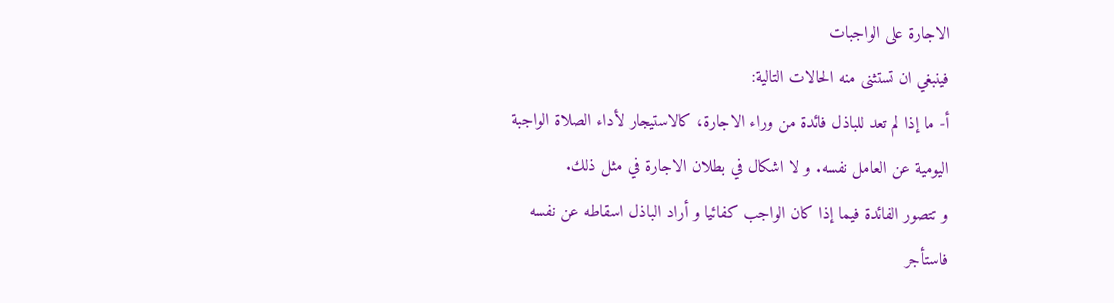الاجارة على الواجبات
فينبغي ان تستثنى منه الحالات التالية:
أ- ما إذا لم تعد للباذل فائدة من وراء الاجارة، كالاستيجار لأداء الصلاة الواجبة اليومية عن العامل نفسه. و لا اشكال في بطلان الاجارة في مثل ذلك.
و تتصور الفائدة فيما إذا كان الواجب كفائيا و أراد الباذل اسقاطه عن نفسه فاستأجر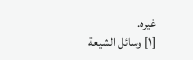غيره.
[١] وسائل الشيعة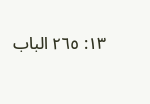١٣: ٢٦٥ الباب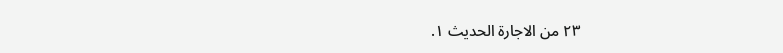٢٣ من الاجارة الحديث ١.